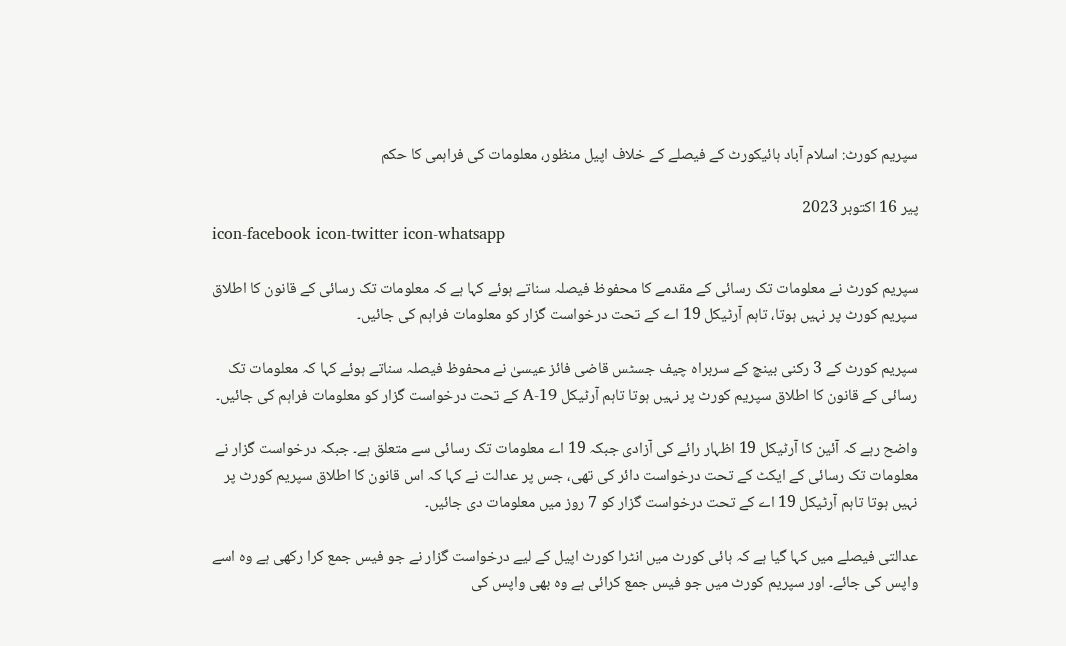سپریم کورٹ: اسلام آباد ہائیکورٹ کے فیصلے کے خلاف اپیل منظور، معلومات کی فراہمی کا حکم

پیر 16 اکتوبر 2023
icon-facebook icon-twitter icon-whatsapp

سپریم کورٹ نے معلومات تک رسائی کے مقدمے کا محفوظ فیصلہ سناتے ہوئے کہا ہے کہ معلومات تک رسائی کے قانون کا اطلاق سپریم کورٹ پر نہیں ہوتا، تاہم آرٹیکل 19 اے کے تحت درخواست گزار کو معلومات فراہم کی جائیں۔

سپریم کورٹ کے 3 رکنی بینچ کے سربراہ چیف جسٹس قاضی فائز عیسیٰ نے محفوظ فیصلہ سناتے ہوئے کہا کہ معلومات تک رسائی کے قانون کا اطلاق سپریم کورٹ پر نہیں ہوتا تاہم آرٹیکل 19-A کے تحت درخواست گزار کو معلومات فراہم کی جائیں۔

واضح رہے کہ آئین کا آرٹیکل 19 اظہار رائے کی آزادی جبکہ 19 اے معلومات تک رسائی سے متعلق ہے۔ جبکہ درخواست گزار نے معلومات تک رسائی کے ایکٹ کے تحت درخواست دائر کی تھی، جس پر عدالت نے کہا کہ اس قانون کا اطلاق سپریم کورٹ پر نہیں ہوتا تاہم آرٹیکل 19 اے کے تحت درخواست گزار کو 7 روز میں معلومات دی جائیں۔

عدالتی فیصلے میں کہا گیا ہے کہ ہائی کورٹ میں انٹرا کورٹ اپیل کے لیے درخواست گزار نے جو فیس جمع کرا رکھی ہے وہ اسے واپس کی جائے۔ اور سپریم کورٹ میں جو فیس جمع کرائی ہے وہ بھی واپس کی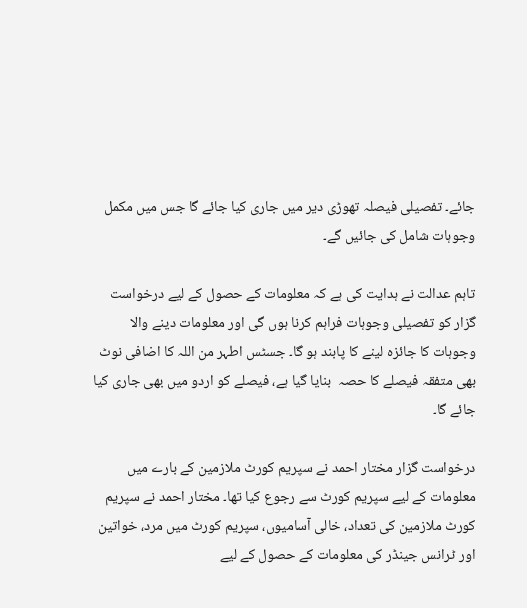جائے۔ تفصیلی فیصلہ تھوڑی دیر میں جاری کیا جائے گا جس میں مکمل وجوہات شامل کی جائیں گے۔

تاہم عدالت نے ہدایت کی ہے کہ معلومات کے حصول کے لیے درخواست گزار کو تفصیلی وجوہات فراہم کرنا ہوں گی اور معلومات دینے والا وجوہات کا جائزہ لینے کا پابند ہو گا۔ جسٹس اطہر من اللہ کا اضافی نوٹ بھی متفقہ فیصلے کا حصہ  بنایا گیا ہے، فیصلے کو اردو میں بھی جاری کیا جائے گا۔

درخواست گزار مختار احمد نے سپریم کورٹ ملازمین کے بارے میں معلومات کے لیے سپریم کورٹ سے رجوع کیا تھا۔ مختار احمد نے سپریم کورٹ ملازمین کی تعداد، خالی آسامیوں، سپریم کورٹ میں مرد، خواتین اور ٹرانس جینڈر کی معلومات کے حصول کے لیے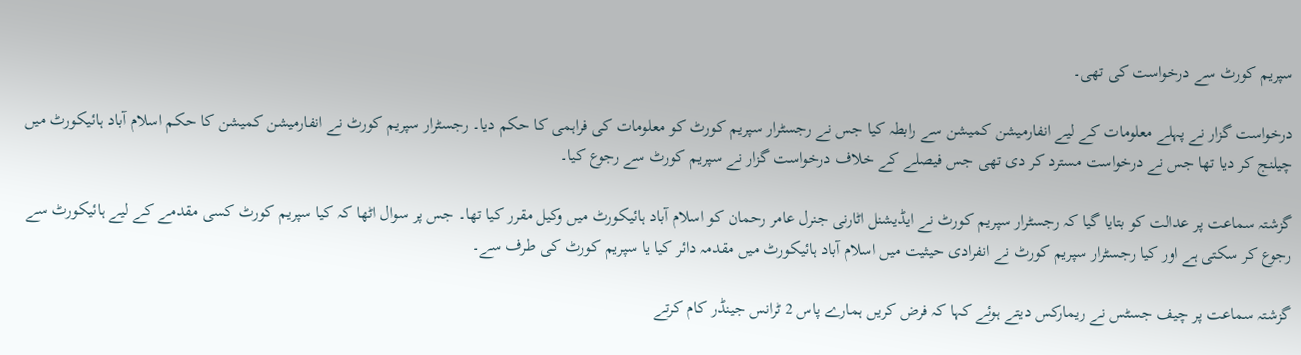سپریم کورٹ سے درخواست کی تھی۔

درخواست گزار نے پہلے معلومات کے لیے انفارمیشن کمیشن سے رابطہ کیا جس نے رجسٹرار سپریم کورٹ کو معلومات کی فراہمی کا حکم دیا۔ رجسٹرار سپریم کورٹ نے انفارمیشن کمیشن کا حکم اسلام آباد ہائیکورٹ میں چیلنج کر دیا تھا جس نے درخواست مسترد کر دی تھی جس فیصلے کے خلاف درخواست گزار نے سپریم کورٹ سے رجوع کیا۔

گزشتہ سماعت پر عدالت کو بتایا گیا کہ رجسٹرار سپریم کورٹ نے ایڈیشنل اٹارنی جنرل عامر رحمان کو اسلام آباد ہائیکورٹ میں وکیل مقرر کیا تھا۔ جس پر سوال اٹھا کہ کیا سپریم کورٹ کسی مقدمے کے لیے ہائیکورٹ سے رجوع کر سکتی ہے اور کیا رجسٹرار سپریم کورٹ نے انفرادی حیثیت میں اسلام آباد ہائیکورٹ میں مقدمہ دائر کیا یا سپریم کورٹ کی طرف سے۔

گزشتہ سماعت پر چیف جسٹس نے ریمارکس دیتے ہوئے کہا کہ فرض کریں ہمارے پاس 2 ٹرانس جینڈر کام کرتے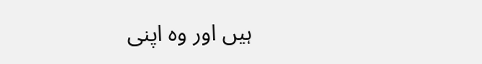ہیں اور وہ اپنی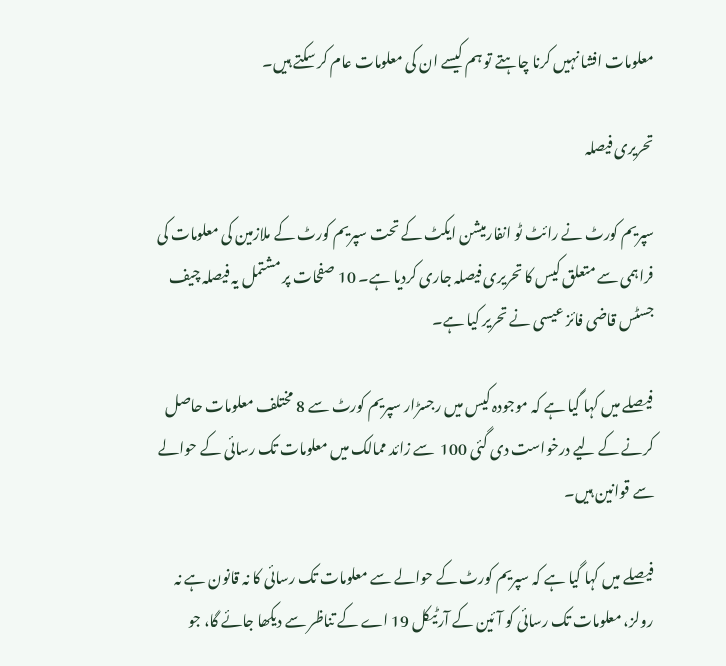معلومات افشا نہیں کرنا چاہتے تو ہم کیسے ان کی معلومات عام کر سکتے ہیں۔

تحریری فیصلہ

سپریم کورٹ نے رائٹ ٹو انفارمیشن ایکٹ کے تحت سپریم کورٹ کے ملازمین کی معلومات کی فراہمی سے متعلق کیس کا تحریری فیصلہ جاری کردیا ہے۔ 10 صفحات پر مشتمل یہ فیصلہ چیف جسٹس قاضی فائز عیسی نے تحریر کیا ہے۔

فیصلے میں کہا گیا ہے کہ موجودہ کیس میں رجسڑار سپریم کورٹ سے 8 مختلف معلومات حاصل کرنے کے لیے درخواست دی گئی 100  سے زائد ممالک میں معلومات تک رسائی کے حوالے سے قوانین ہیں۔

فیصلے میں کہا گیا ہے کہ سپریم کورٹ کے حوالے سے معلومات تک رسائی کا نہ قانون ہے نہ رولز، معلومات تک رسائی کو آئین کے آرٹیکل 19 اے کے تناظر سے دیکھا جائے گا، جو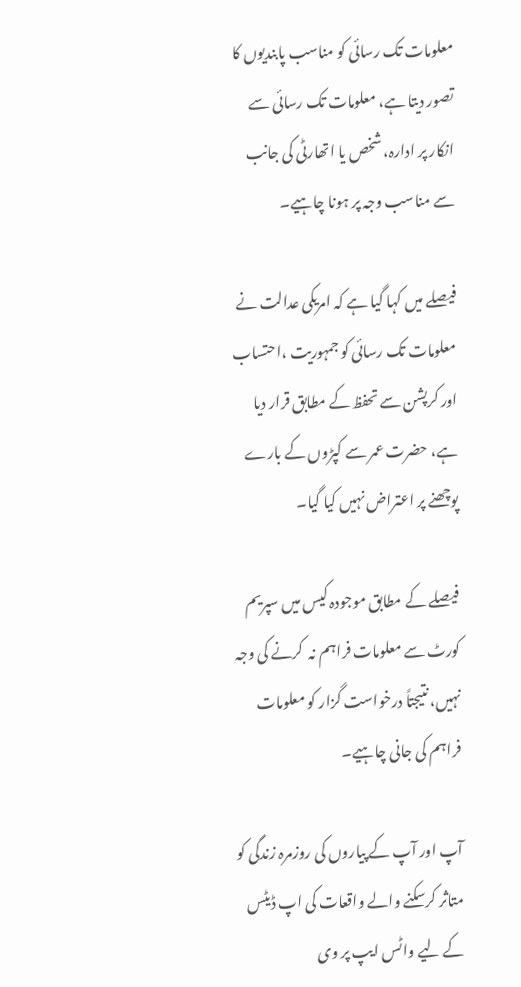معلومات تک رسائی کو مناسب پابندیوں کا تصور دیتا ہے، معلومات تک رسائی سے انکار پر ادارہ، شخص یا اتھارٹی کی جانب سے مناسب وجہ پر ہونا چاہیے۔

فیصلے میں کہا گیا ہے کہ امریکی عدالت نے معلومات تک رسائی کو جمہوریت ،احتساب اور کرپشن سے تحفظ کے مطابق قرار دیا ہے، حضرت عمر سے کپڑوں کے بارے پوچھنے پر اعتراض نہیں کیا گیا۔

فیصلے کے مطابق موجودہ کیس میں سپریم کورٹ سے معلومات فراہم نہ  کرنے کی وجہ نہیں، نتیجتاً درخواست گزار کو معلومات فراہم کی جانی چاہیے۔

آپ اور آپ کے پیاروں کی روزمرہ زندگی کو متاثر کرسکنے والے واقعات کی اپ ڈیٹس کے لیے واٹس ایپ پر وی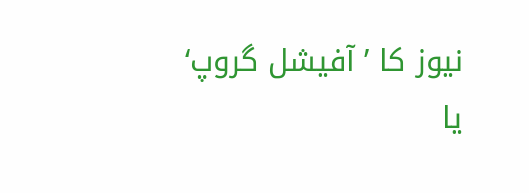نیوز کا ’آفیشل گروپ‘ یا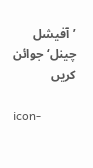’آفیشل چینل‘ جوائن کریں

icon-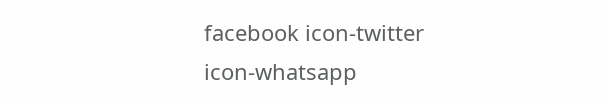facebook icon-twitter icon-whatsapp